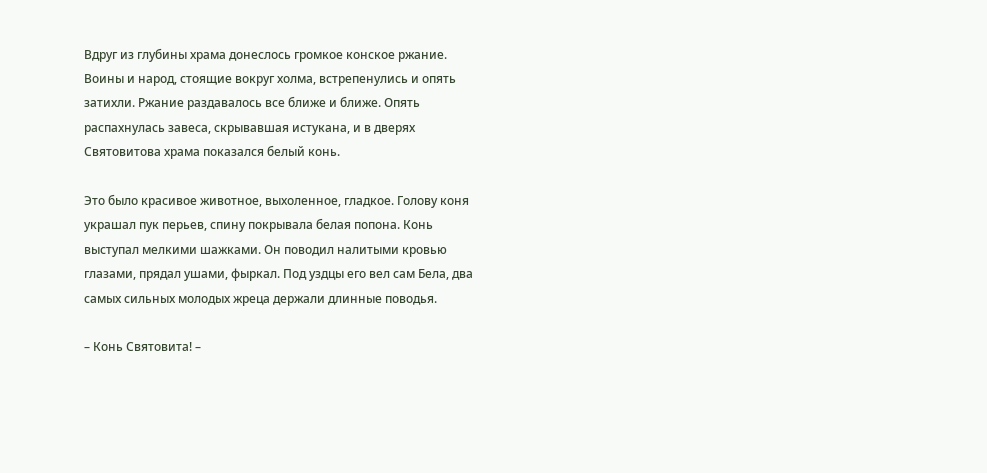Вдруг из глубины храма донеслось громкое конское ржание. Воины и народ, стоящие вокруг холма, встрепенулись и опять затихли. Ржание раздавалось все ближе и ближе. Опять распахнулась завеса, скрывавшая истукана, и в дверях Святовитова храма показался белый конь.

Это было красивое животное, выхоленное, гладкое. Голову коня украшал пук перьев, спину покрывала белая попона. Конь выступал мелкими шажками. Он поводил налитыми кровью глазами, прядал ушами, фыркал. Под уздцы его вел сам Бела, два самых сильных молодых жреца держали длинные поводья.

– Конь Святовита! –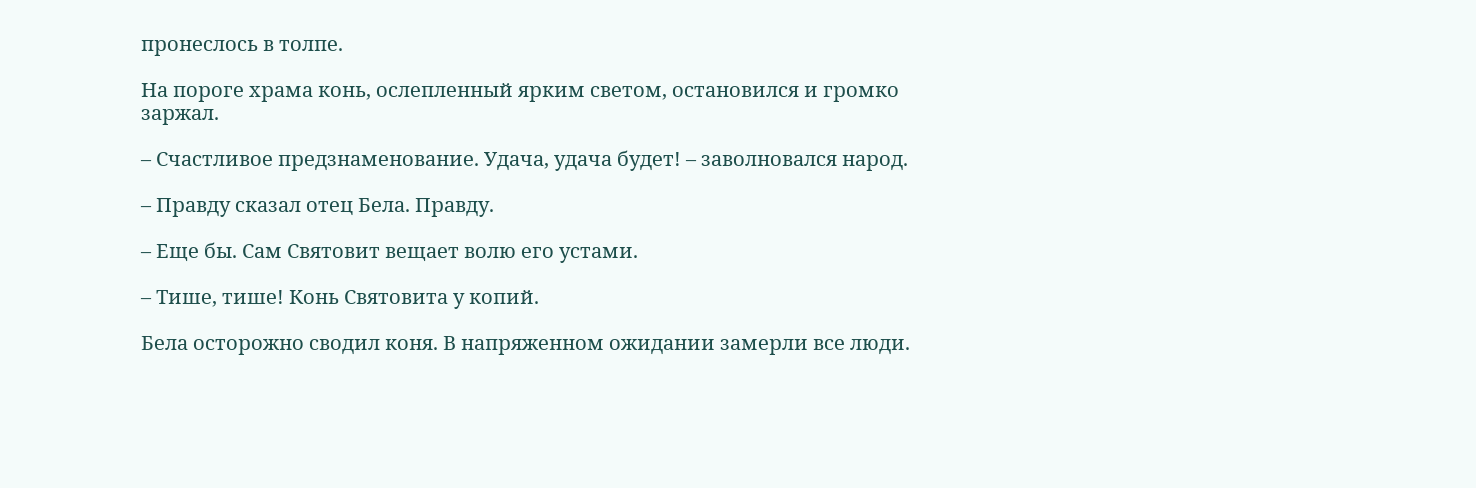пронеслось в толпе.

На пороге храма конь, ослепленный ярким светом, остановился и громко заржал.

– Счастливое предзнаменование. Удача, удача будет! – заволновался народ.

– Правду сказал отец Бела. Правду.

– Еще бы. Сам Святовит вещает волю его устами.

– Тише, тише! Конь Святовита у копий.

Бела осторожно сводил коня. В напряженном ожидании замерли все люди.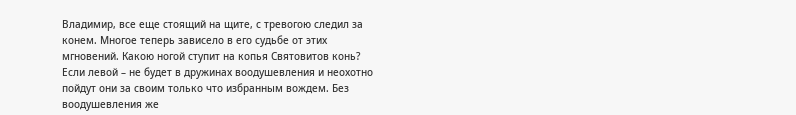Владимир, все еще стоящий на щите, с тревогою следил за конем. Многое теперь зависело в его судьбе от этих мгновений. Какою ногой ступит на копья Святовитов конь? Если левой – не будет в дружинах воодушевления и неохотно пойдут они за своим только что избранным вождем. Без воодушевления же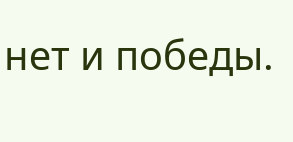нет и победы.